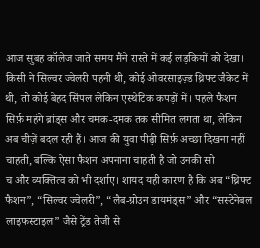आज सुबह कॉलेज जाते समय मैंने रास्ते में कई लड़कियों को देखा। किसी ने सिल्वर ज्वेलरी पहनी थी, कोई ओवरसाइज़्ड थ्रिफ्ट जैकेट में थी, तो कोई बेहद सिंपल लेकिन एस्थेटिक कपड़ों में। पहले फैशन सिर्फ़ महंगे ब्रांड्स और चमक-दमक तक सीमित लगता था, लेकिन अब चीज़ें बदल रही हैं। आज की युवा पीढ़ी सिर्फ़ अच्छा दिखना नहीं चाहती, बल्कि ऐसा फैशन अपनाना चाहती है जो उनकी सो
च और व्यक्तित्व को भी दर्शाए। शायद यही कारण है कि अब “थ्रिफ्ट फैशन”, “सिल्वर ज्वेलरी”, “लैब-ग्रोउन डायमंड्स” और “सस्टेनेबल लाइफस्टाइल” जैसे ट्रेंड तेजी से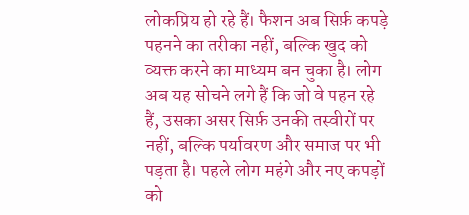लोकप्रिय हो रहे हैं। फैशन अब सिर्फ़ कपड़े पहनने का तरीका नहीं, बल्कि खुद को व्यक्त करने का माध्यम बन चुका है। लोग अब यह सोचने लगे हैं कि जो वे पहन रहे हैं, उसका असर सिर्फ़ उनकी तस्वीरों पर नहीं, बल्कि पर्यावरण और समाज पर भी पड़ता है। पहले लोग महंगे और नए कपड़ों को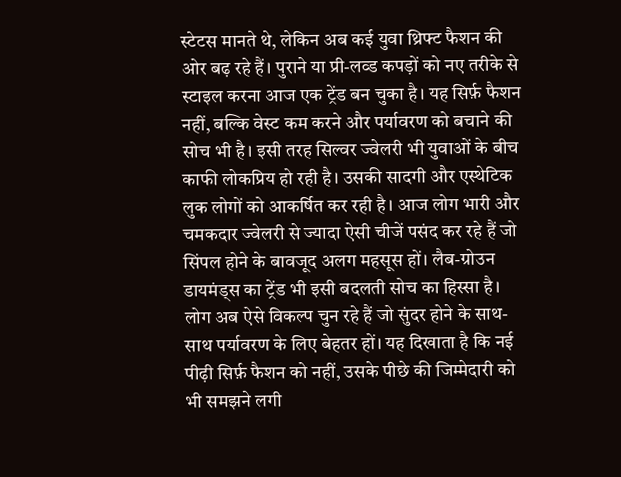स्टेटस मानते थे, लेकिन अब कई युवा थ्रिफ्ट फैशन की ओर बढ़ रहे हैं। पुराने या प्री-लव्ड कपड़ों को नए तरीके से स्टाइल करना आज एक ट्रेंड बन चुका है। यह सिर्फ़ फैशन नहीं, बल्कि वेस्ट कम करने और पर्यावरण को बचाने की सोच भी है। इसी तरह सिल्वर ज्वेलरी भी युवाओं के बीच काफी लोकप्रिय हो रही है। उसकी सादगी और एस्थेटिक लुक लोगों को आकर्षित कर रही है। आज लोग भारी और चमकदार ज्वेलरी से ज्यादा ऐसी चीजें पसंद कर रहे हैं जो सिंपल होने के बावजूद अलग महसूस हों। लैब-ग्रोउन डायमंड्स का ट्रेंड भी इसी बदलती सोच का हिस्सा है। लोग अब ऐसे विकल्प चुन रहे हैं जो सुंदर होने के साथ-साथ पर्यावरण के लिए बेहतर हों। यह दिखाता है कि नई पीढ़ी सिर्फ़ फैशन को नहीं, उसके पीछे की जिम्मेदारी को भी समझने लगी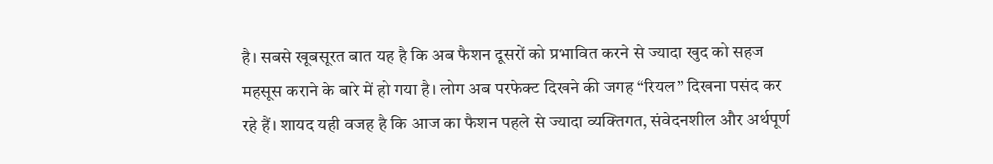है। सबसे खूबसूरत बात यह है कि अब फैशन दूसरों को प्रभावित करने से ज्यादा खुद को सहज महसूस कराने के बारे में हो गया है। लोग अब परफेक्ट दिखने की जगह “रियल” दिखना पसंद कर रहे हैं। शायद यही वजह है कि आज का फैशन पहले से ज्यादा व्यक्तिगत, संवेदनशील और अर्थपूर्ण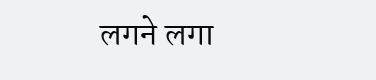लगने लगा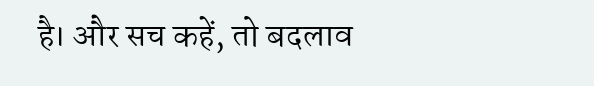है। और सच कहें, तो बदलाव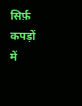सिर्फ़ कपड़ों में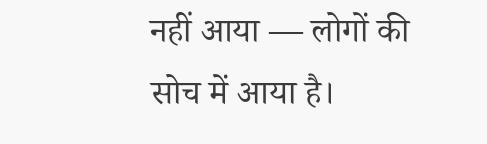नहीं आया — लोगों की सोच में आया है।